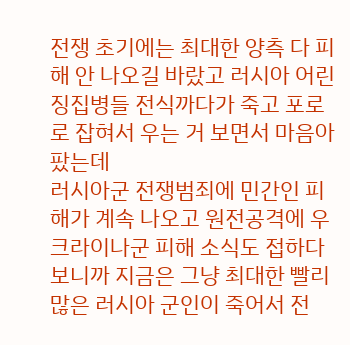전쟁 초기에는 최대한 양측 다 피해 안 나오길 바랐고 러시아 어린 징집병들 전식까다가 죽고 포로로 잡혀서 우는 거 보면서 마음아팠는데
러시아군 전쟁범죄에 민간인 피해가 계속 나오고 원전공격에 우크라이나군 피해 소식도 접하다 보니까 지금은 그냥 최대한 빨리 많은 러시아 군인이 죽어서 전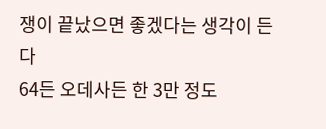쟁이 끝났으면 좋겠다는 생각이 든다
64든 오데사든 한 3만 정도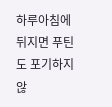하루아침에 뒤지면 푸틴도 포기하지 않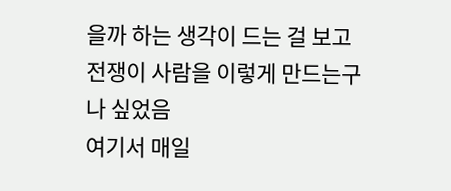을까 하는 생각이 드는 걸 보고 전쟁이 사람을 이렇게 만드는구나 싶었음
여기서 매일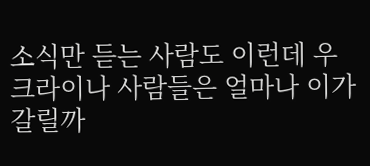소식만 듣는 사람도 이런데 우크라이나 사람들은 얼마나 이가 갈릴까